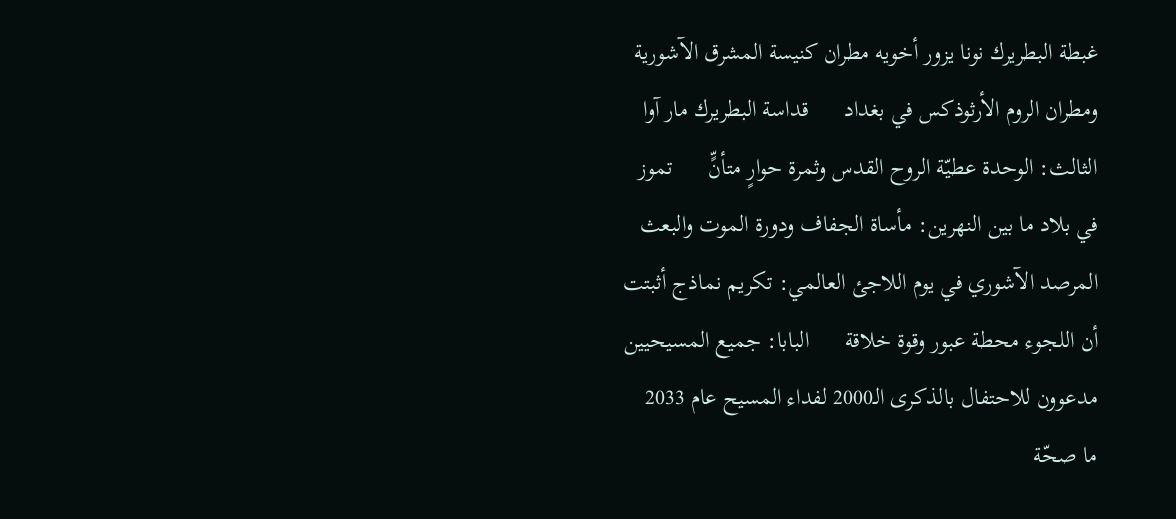غبطة البطريرك نونا يزور أخويه مطران كنيسة المشرق الآشورية ومطران الروم الأرثوذكس في بغداد      قداسة البطريرك مار آوا الثالث: الوحدة عطيّة الروح القدس وثمرة حوارٍ متأنٍّ      تموز في بلاد ما بين النهرين: مأساة الجفاف ودورة الموت والبعث      المرصد الآشوري في يوم اللاجئ العالمي: تكريم نماذج أثبتت أن اللجوء محطة عبور وقوة خلاقة      البابا: جميع المسيحيين مدعوون للاحتفال بالذكرى الـ2000 لفداء المسيح عام 2033      ما صحّة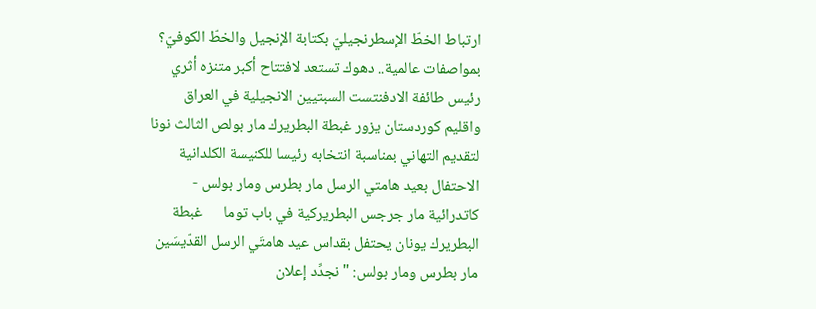ارتباط الخطّ الإسطرنجيليّ بكتابة الإنجيل والخطّ الكوفيّ؟      بمواصفات عالمية.. دهوك تستعد لافتتاح أكبر متنزه أثري      رئيس طائفة الادفنتست السبتيين الانجيلية في العراق واقليم كوردستان يزور غبطة البطريرك مار بولص الثالث نونا لتقديم التهاني بمناسبة انتخابه رئيسا للكنيسة الكلدانية      الاحتفال بعيد هامتي الرسل مار بطرس ومار بولس - كاتدرائية مار جرجس البطريركية في باب توما      غبطة البطريرك يونان يحتفل بقداس عيد هامتَي الرسل القدّيسَين مار بطرس ومار بولس: "نجدِّد إعلان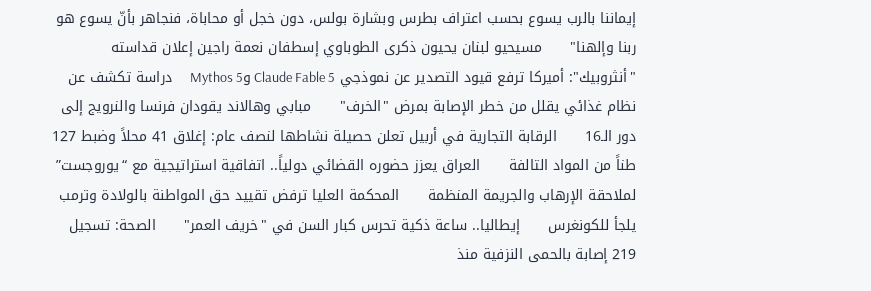إيماننا بالرب يسوع بحسب اعتراف بطرس وبشارة بولس، دون خجل أو محاباة، فنجاهر بأنّ يسوع هو ربنا وإلهنا"      مسيحيو لبنان يحيون ذكرى الطوباوي إسطفان نعمة راجين إعلان قداسته      "أنثروبيك": أميركا ترفع قيود التصدير عن نموذجي Claude Fable 5 وMythos 5      دراسة تكشف عن نظام غذائي يقلل من خطر الإصابة بمرض "الخرف"      مبابي وهالاند يقودان فرنسا والنرويج إلى دور الـ16      الرقابة التجارية في أربيل تعلن حصيلة نشاطها لنصف عام: إغلاق 41 محلاً وضبط 127 طناً من المواد التالفة      العراق يعزز حضوره القضائي دولياً.. اتفاقية استراتيجية مع “يوروجست” لملاحقة الإرهاب والجريمة المنظمة      المحكمة العليا ترفض تقييد حق المواطنة بالولادة وترمب يلجأ للكونغرس      إيطاليا.. ساعة ذكية تحرس كبار السن في "خريف العمر"      الصحة: تسجيل 219 إصابة بالحمى النزفية منذ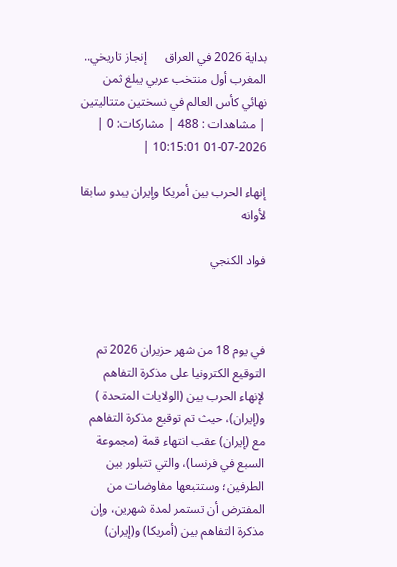بداية 2026 في العراق      إنجاز تاريخي.. المغرب أول منتخب عربي يبلغ ثمن نهائي كأس العالم في نسختين متتاليتين
| مشاهدات : 488 | مشاركات: 0 | 2026-07-01 10:15:01 |

إنهاء الحرب بين أمريكا وإيران يبدو سابقا لأوانه

فواد الكنجي



في يوم 18 من شهر حزيران 2026 تم التوقيع الكترونيا على مذكرة التفاهم لإنهاء الحرب بين (الولايات المتحدة ) و(إيران)، حيث تم توقيع مذكرة التفاهم مع (إيران) عقب انتهاء قمة (مجموعة السبع في فرنسا)، والتي تتبلور بين الطرفين؛ وستتبعها مفاوضات من المفترض أن تستمر لمدة شهرين، وإن مذكرة التفاهم بين (أمريكا) و(إيران)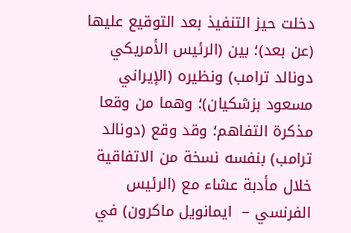دخلت حيز التنفيذ بعد التوقيع عليها (عن بعد)؛ بين (الرئيس الأمريكي دونالد ترامب) ونظيره (الإيراني مسعود بزشكيان)؛ وهما من وقعا مذكرة التفاهم؛ وقد وقع (دونالد ترامب) بنفسه نسخة من الاتفاقية خلال مأدبة عشاء مع (الرئيس الفرنسي –  ايمانويل ماكرون) في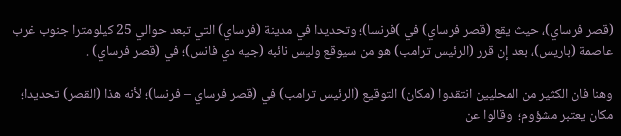(قصر فرساي)، حيث يقع (قصر فرساي) في )فرنسا)؛ وتحديدا في مدينة (فرساي) التي تبعد حوالي 25 كيلومترا جنوب غرب عاصمة (باريس)، بعد إن قرر (الرئيس ترامب) هو من سيوقع وليس نائبه (جيه دي فانس)؛ في (قصر فرساي) .

وهنا فان الكثير من المحليين انتقدوا (مكان) التوقيع (الرئيس ترامب) في (قصر فرساي – فرنسا)؛ لأنه هذا (القصر) تحديدا؛ مكان يعتبر مشؤوم؛  وقالوا عن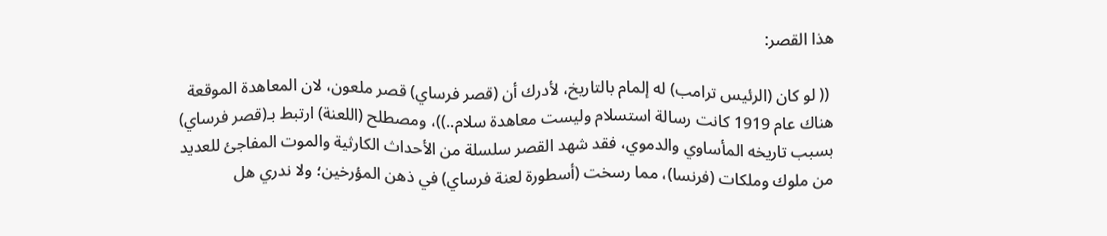هذا القصر:

 (( لو كان (الرئيس ترامب) له إلمام بالتاريخ، لأدرك أن (قصر فرساي) قصر ملعون، لان المعاهدة الموقعة هناك عام 1919 كانت رسالة استسلام وليست معاهدة سلام..))، ومصطلح (اللعنة) ارتبط بـ(قصر فرساي) بسبب تاريخه المأساوي والدموي، فقد شهد القصر سلسلة من الأحداث الكارثية والموت المفاجئ للعديد من ملوك وملكات (فرنسا)، مما رسخت (أسطورة لعنة فرساي) في ذهن المؤرخين؛ ولا ندري هل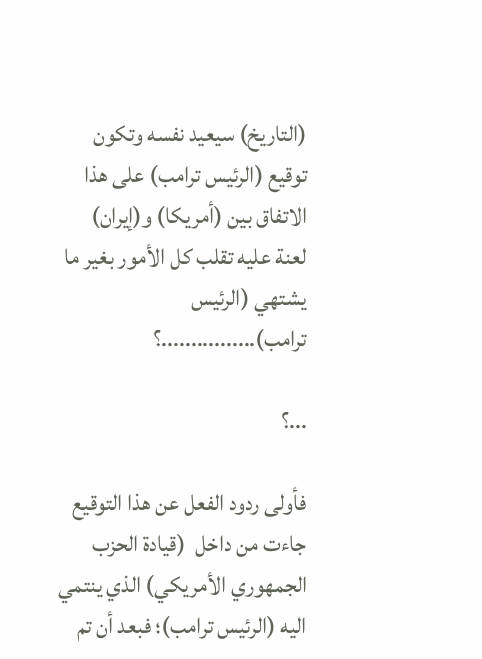(التاريخ) سيعيد نفسه وتكون توقيع (الرئيس ترامب) على هذا الاتفاق بين (أمريكا) و(إيران) لعنة عليه تقلب كل الأمور بغير ما يشتهي (الرئيس ترامب)................؟

...؟

فأولى ردود الفعل عن هذا التوقيع جاءت من داخل  (قيادة الحزب الجمهوري الأمريكي) الذي ينتمي اليه (الرئيس ترامب)؛ فبعد أن تم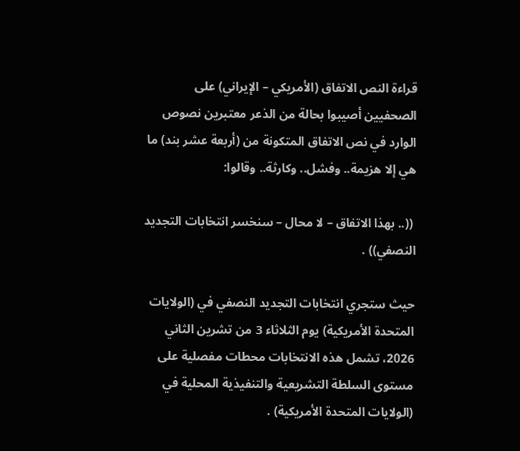قراءة النص الاتفاق (الأمريكي – الإيراني) على الصحفيين أصيبوا بحالة من الذعر معتبرين نصوص الوارد في نص الاتفاق المتكونة من (أربعة عشر بند) ما هي إلا هزيمة.. وفشل.. وكارثة.. وقالوا:

 ((.. بهذا الاتفاق – لا محال – سنخسر انتخابات التجديد النصفي)) .

حيث ستجري انتخابات التجديد النصفي في (الولايات المتحدة الأمريكية) يوم الثلاثاء 3 من تشرين الثاني 2026، تشمل هذه الانتخابات محطات مفصلية على مستوى السلطة التشريعية والتنفيذية المحلية في (الولايات المتحدة الأمريكية) .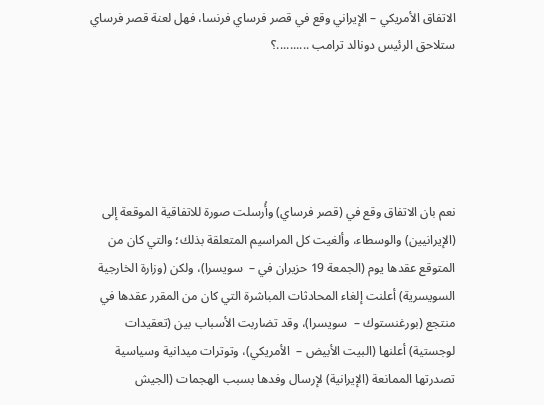الاتفاق الأمريكي – الإيراني وقع في قصر فرساي فرنسا، فهل لعنة قصر فرساي ستلاحق الرئيس دونالد ترامب ..........؟





نعم بان الاتفاق وقع في (قصر فرساي) وأُرسلت صورة للاتفاقية الموقعة إلى (الإيرانيين) والوسطاء، وألغيت كل المراسيم المتعلقة بذلك؛ والتي كان من المتوقع عقدها يوم (الجمعة 19 حزيران في –  سويسرا)، ولكن (وزارة الخارجية السويسرية) أعلنت إلغاء المحادثات المباشرة التي كان من المقرر عقدها في منتجع (بورغنستوك –  سويسرا)، وقد تضاربت الأسباب بين (تعقيدات لوجستية) أعلنها (البيت الأبيض –  الأمريكي)، وتوترات ميدانية وسياسية تصدرتها الممانعة (الإيرانية) لإرسال وفدها بسبب الهجمات (الجيش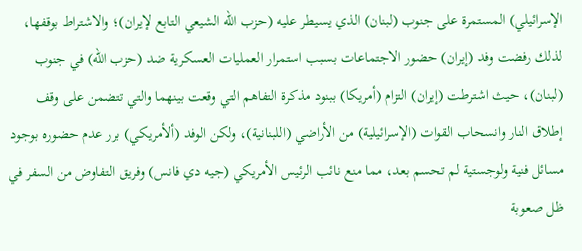الإسرائيلي) المستمرة على جنوب (لبنان) الذي يسيطر عليه (حزب الله الشيعي التابع لإيران)؛ والاشتراط بوقفها، لذلك رفضت وفد (إيران) حضور الاجتماعات بسبب استمرار العمليات العسكرية ضد (حزب الله) في جنوب (لبنان)، حيث اشترطت (إيران) التزام (أمريكا) ببنود مذكرة التفاهم التي وقعت بينهما والتي تتضمن على وقف إطلاق النار وانسحاب القوات (الإسرائيلية) من الأراضي (اللبنانية)، ولكن الوفد (ألأمريكي) برر عدم حضوره بوجود مسائل فنية ولوجستية لم تحسم بعد، مما منع نائب الرئيس الأمريكي (جيه دي فانس) وفريق التفاوض من السفر في ظل صعوبة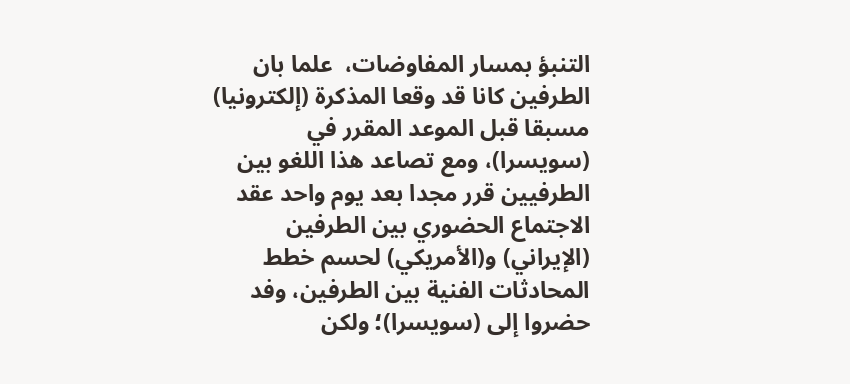التنبؤ بمسار المفاوضات،  علما بان الطرفين كانا قد وقعا المذكرة (إلكترونيا) مسبقا قبل الموعد المقرر في (سويسرا)، ومع تصاعد هذا اللغو بين الطرفيين قرر مجدا بعد يوم واحد عقد الاجتماع الحضوري بين الطرفين (الإيراني) و(الأمريكي) لحسم خطط المحادثات الفنية بين الطرفين، وفد حضروا إلى (سويسرا)؛ ولكن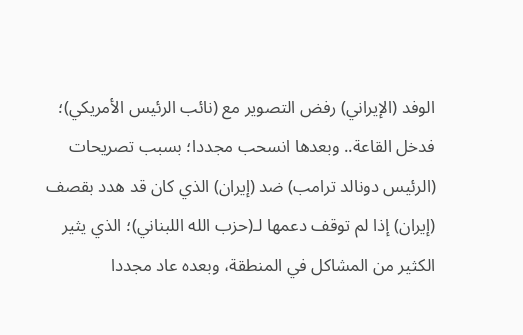الوفد (الإيراني) رفض التصوير مع (نائب الرئيس الأمريكي)؛ فدخل القاعة.. وبعدها انسحب مجددا؛ بسبب تصريحات (الرئيس دونالد ترامب) ضد (إيران) الذي كان قد هدد بقصف (إيران) إذا لم توقف دعمها لـ(حزب الله اللبناني)؛ الذي يثير الكثير من المشاكل في المنطقة، وبعده عاد مجددا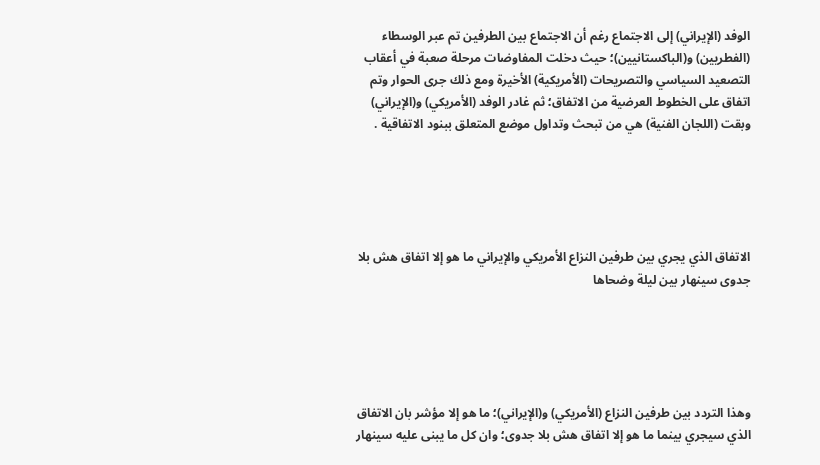الوفد (الإيراني) إلى الاجتماع رغم أن الاجتماع بين الطرفين تم عبر الوسطاء (الفطريين) و(الباكستانيين)؛ حيث دخلت المفاوضات مرحلة صعبة في أعقاب التصعيد السياسي والتصريحات (الأمريكية) الأخيرة ومع ذلك جرى الحوار وتم اتفاق على الخطوط العرضية من الاتفاق؛ ثم غادر الوفد (الأمريكي) و(الإيراني) وبقت (اللجان الفنية) هي من تبحث وتداول موضع المتعلق ببنود الاتفاقية .





الاتفاق الذي يجري بين طرفين النزاع الأمريكي والإيراني ما هو إلا اتفاق هش بلا جدوى سينهار بين ليلة وضحاها





وهذا التردد بين طرفين النزاع (الأمريكي) و(الإيراني)؛ ما هو إلا مؤشر بان الاتفاق الذي سيجري بينما ما هو إلا اتفاق هش بلا جدوى؛ وان كل ما يبنى عليه سينهار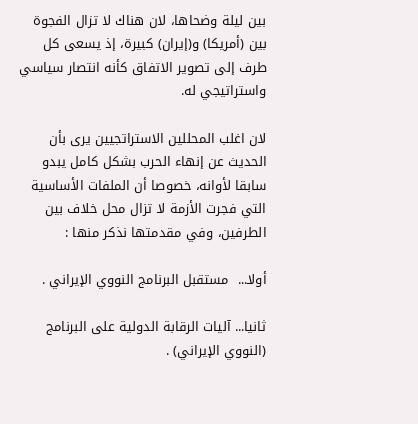بين ليلة وضحاها، لان هناك لا تزال الفجوة بين (أمريكا) و(إيران) كبيرة، إذ يسعى كل طرف إلى تصوير الاتفاق كأنه انتصار سياسي واستراتيجي له.

لان اغلب المحللين الاستراتجيين يرى بأن الحديث عن إنهاء الحرب بشكل كامل يبدو سابقا لأوانه، خصوصا أن الملفات الأساسية التي فجرت الأزمة لا تزال محل خلاف بين الطرفين، وفي مقدمتها نذكر منها :

أولا...  مستقبل البرنامج النووي الإيراني .

ثانيا... آليات الرقابة الدولية على البرنامج (النووي الإيراني) .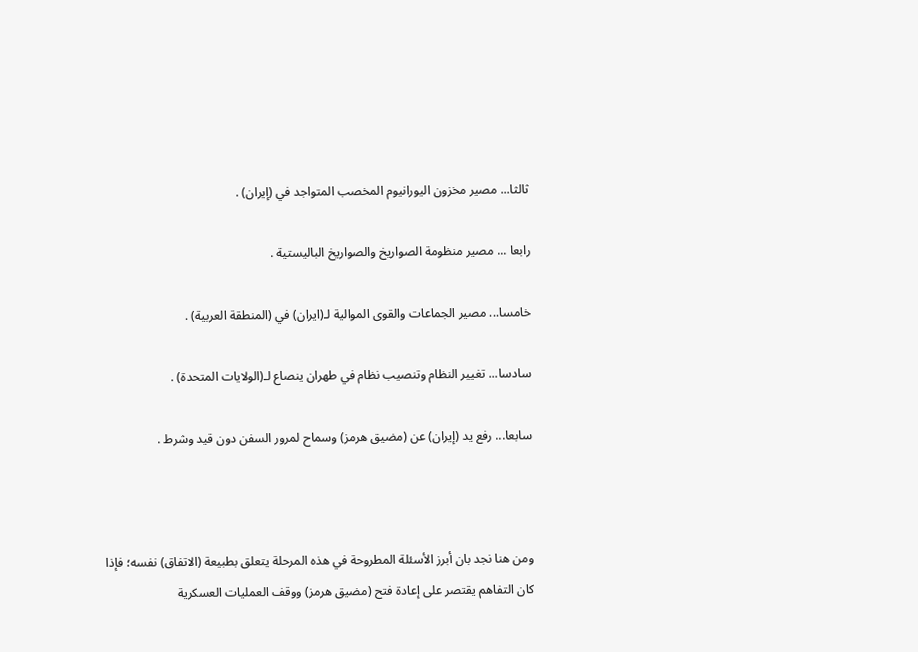ثالثا... مصير مخزون اليورانيوم المخصب المتواجد في (إيران) .

رابعا ... مصير منظومة الصواريخ والصواريخ الباليستية .

خامسا... مصير الجماعات والقوى الموالية لـ(ايران) في (المنطقة العربية) .

سادسا... تغيير النظام وتنصيب نظام في طهران ينصاع لـ(الولايات المتحدة) .

سابعا... رفع يد (إيران) عن (مضيق هرمز) وسماح لمرور السفن دون قيد وشرط .



ومن هنا نجد بان أبرز الأسئلة المطروحة في هذه المرحلة يتعلق بطبيعة (الاتفاق) نفسه؛ فإذا كان التفاهم يقتصر على إعادة فتح (مضيق هرمز) ووقف العمليات العسكرية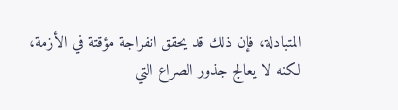المتبادلة، فإن ذلك قد يحقق انفراجة مؤقتة في الأزمة، لكنه لا يعالج جذور الصراع التي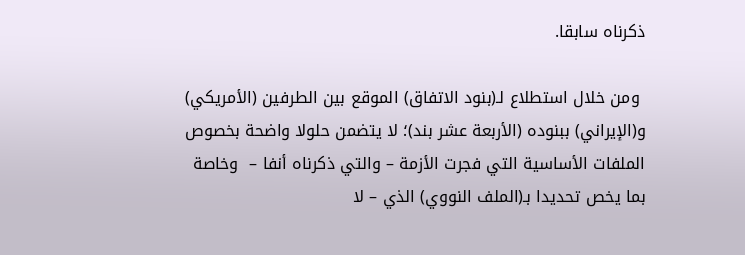ذكرناه سابقا.

 ومن خلال استطلاع لـ(بنود الاتفاق) الموقع بين الطرفين (الأمريكي) و(الإيراني) ببنوده (الأربعة عشر بند)؛ لا يتضمن حلولا واضحة بخصوص الملفات الأساسية التي فجرت الأزمة – والتي ذكرناه أنفا –  وخاصة بما يخص تحديدا بـ(الملف النووي) الذي – لا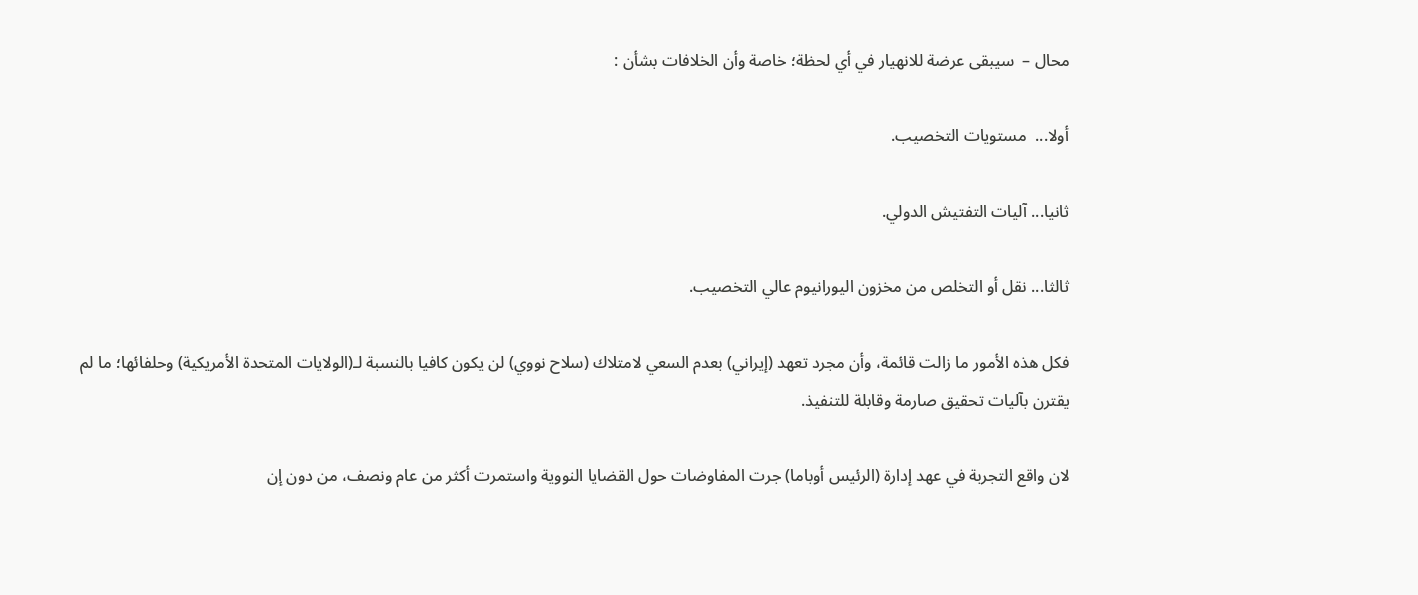محال –  سيبقى عرضة للانهيار في أي لحظة؛ خاصة وأن الخلافات بشأن :

أولا...  مستويات التخصيب.

ثانيا... آليات التفتيش الدولي.

ثالثا... نقل أو التخلص من مخزون اليورانيوم عالي التخصيب.

فكل هذه الأمور ما زالت قائمة، وأن مجرد تعهد (إيراني) بعدم السعي لامتلاك (سلاح نووي) لن يكون كافيا بالنسبة لـ(الولايات المتحدة الأمريكية) وحلفائها؛ ما لم يقترن بآليات تحقيق صارمة وقابلة للتنفيذ.

لان واقع التجربة في عهد إدارة (الرئيس أوباما) جرت المفاوضات حول القضايا النووية واستمرت أكثر من عام ونصف، من دون إن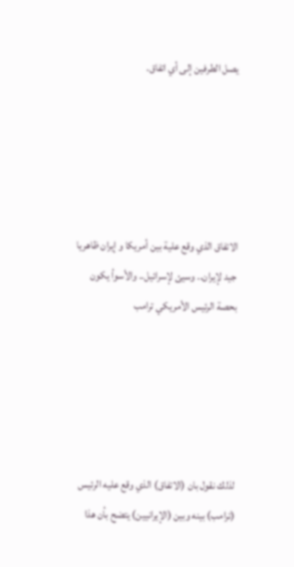يصل الطرفين إلى أي اتفاق.





الاتفاق الذي وقع علية بين أمريكا و إيران ظاهريا جيد لإيران.. وسيئ لإسرائيل.. والأسوأ يكون بحصة الرئيس الأمريكي ترامب





لذلك نقول بان (الاتفاق) الذي وقع عليه الرئيس (ترامب) بينه وبين (الإيرانيين) يتضح بأن هذا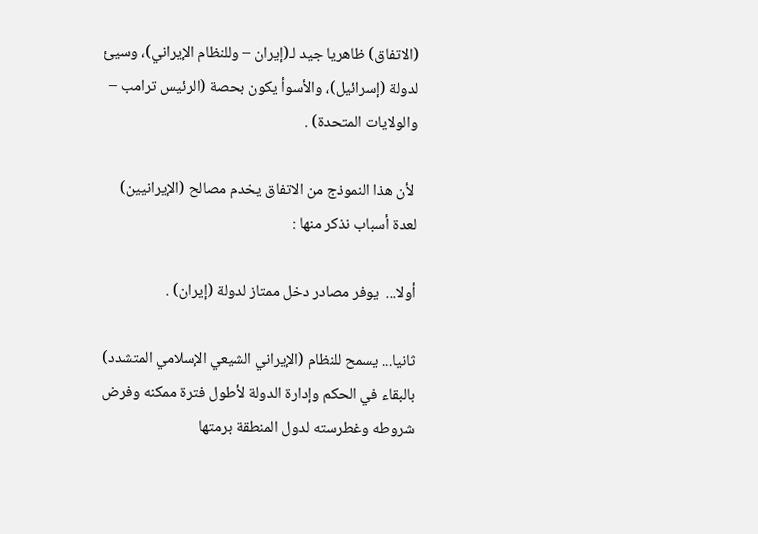(الاتفاق) ظاهريا جيد لـ(إيران – وللنظام الإيراني)، وسيئ لدولة (إسرائيل)، والأسوأ يكون بحصة (الرئيس ترامب – والولايات المتحدة) .

 لأن هذا النموذج من الاتفاق يخدم مصالح (الإيرانيين) لعدة أسباب نذكر منها :

أولا...  يوفر مصادر دخل ممتاز لدولة (إيران) .

ثانيا... يسمح للنظام (الإيراني الشيعي الإسلامي المتشدد) بالبقاء في الحكم وإدارة الدولة لأطول فترة ممكنه وفرض شروطه وغطرسته لدول المنطقة برمتها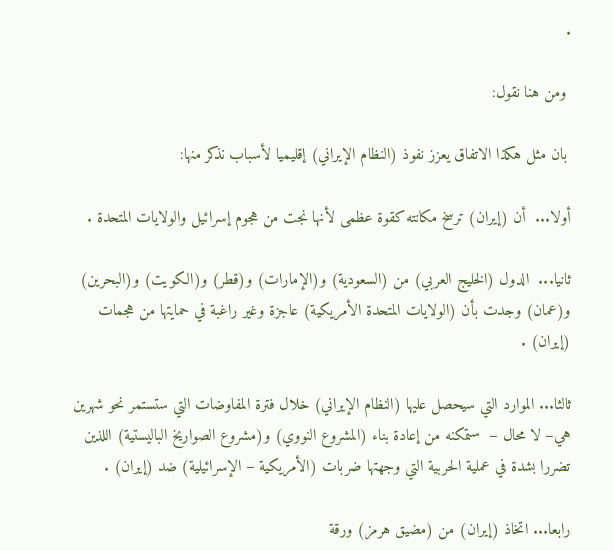.

 ومن هنا نقول:

 بان مثل هكذا الاتفاق يعزز نفوذ (النظام الإيراني) إقليميا لأسباب نذكر منها:

أولا...  أن (إيران) ترسخ مكانته كقوة عظمى لأنها نجت من هجوم إسرائيل والولايات المتحدة .

ثانيا...  الدول (الخليج العربي) من (السعودية) و(الإمارات) و(قطر) و(الكويت) و(البحرين) و(عمان) وجدت بأن (الولايات المتحدة الأمريكية) عاجزة وغير راغبة في حمايتها من هجمات (إيران) .

ثالثا... الموارد التي سيحصل عليها (النظام الإيراني) خلال فترة المفاوضات التي ستستمر نحو شهرين هي– لا محال –  ستمكنه من إعادة بناء (المشروع النووي) و(مشروع الصواريخ الباليستية) اللذين تضررا بشدة في عملية الحربية التي وجهتها ضربات (الأمريكية – الإسرائيلية) ضد (إيران) .

رابعا... اتخاذ (إيران) من (مضيق هرمز) ورقة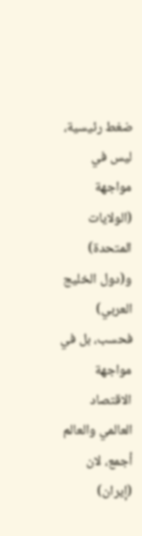ضغط رئيسية، ليس في مواجهة (الولايات المتحدة) و(دول الخليج العربي) فحسب، بل في مواجهة الاقتصاد العالمي والعالم أجمع، لان (إيران)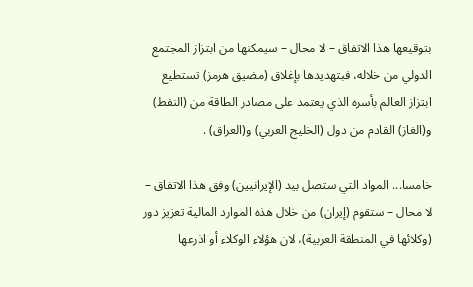بتوقيعها هذا الاتفاق – لا محال – سيمكنها من ابتزاز المجتمع الدولي من خلاله، فبتهديدها بإغلاق (مضيق هرمز) تستطيع ابتزاز العالم بأسره الذي يعتمد على مصادر الطاقة من (النفط) و(الغاز) القادم من دول (الخليج العربي) و(العراق) .

خامسا... المواد التي ستصل بيد (الإيرانيين) وفق هذا الاتفاق – لا محال – ستقوم (إيران) من خلال هذه الموارد المالية تعزيز دور (وكلائها في المنطقة العربية)، لان هؤلاء الوكلاء أو اذرعها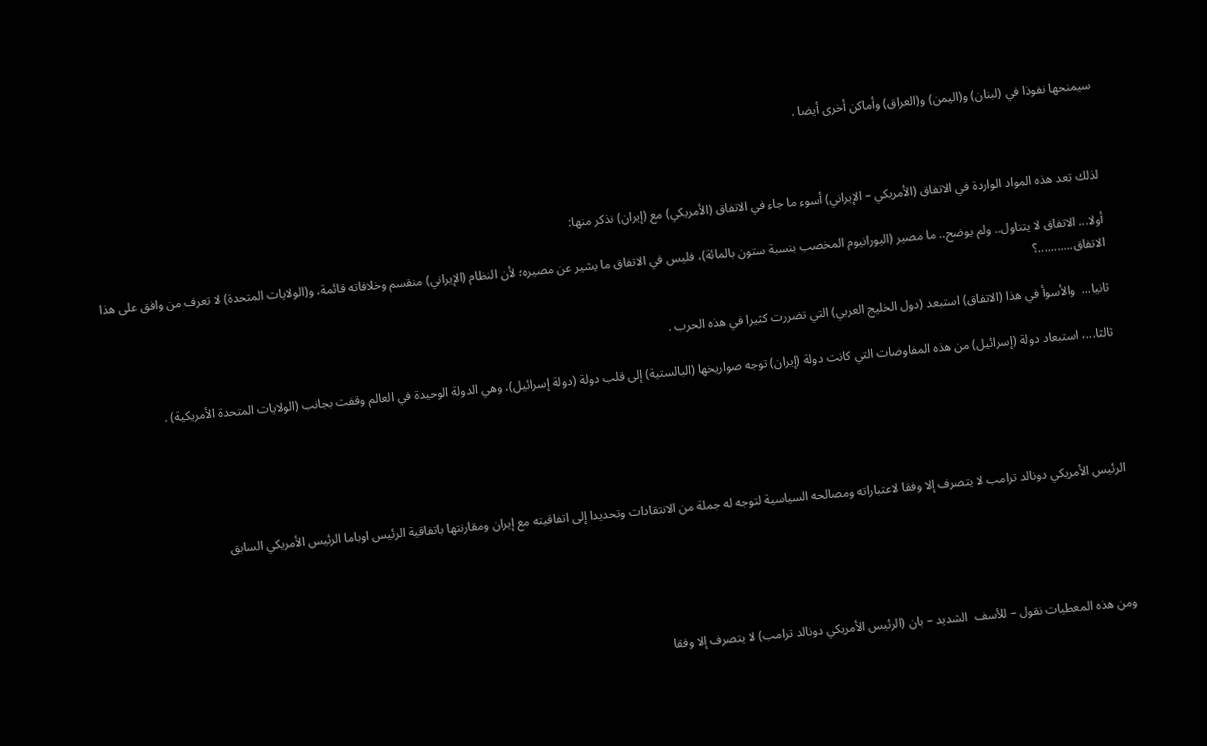سيمنحها نفوذا في (لبنان) و(اليمن) و(العراق) وأماكن أخرى أيضا .



لذلك تعد هذه المواد الواردة في الاتفاق (الأمريكي – الإيراني) أسوء ما جاء في الاتفاق (الأمريكي) مع (إيران) نذكر منها:

أولا... الاتفاق لا يتناول.. ولم يوضح.. ما مصير (اليورانيوم المخصب بنسبة ستون بالمائة)، فليس في الاتفاق ما يشير عن مصيره؛ لأن النظام (الإيراني) منقسم وخلافاته قائمة، و(الولايات المتحدة) لا تعرف من وافق على هذا الاتفاق...........؟

ثانيا...  والأسوأ في هذا (الاتفاق) استبعد (دول الخليج العربي) التي تضررت كثيرا في هذه الحرب .

ثالثا...، استبعاد دولة (إسرائيل) من هذه المفاوضات التي كانت دولة (إيران) توجه صواريخها (البالستية) إلى قلب دولة (دولة إسرائيل)، وهي الدولة الوحيدة في العالم وقفت بجانب (الولايات المتحدة الأمريكية) .





الرئيس الأمريكي دونالد ترامب لا يتصرف إلا وفقا لاعتباراته ومصالحه السياسية لتوجه له جملة من الانتقادات وتحديدا إلى اتفاقيته مع إيران ومقارنتها باتفاقية الرئيس اوباما الرئيس الأمريكي السابق





ومن هذه المعطيات نقول – للأسف  الشديد – بان (الرئيس الأمريكي دونالد ترامب) لا يتصرف إلا وفقا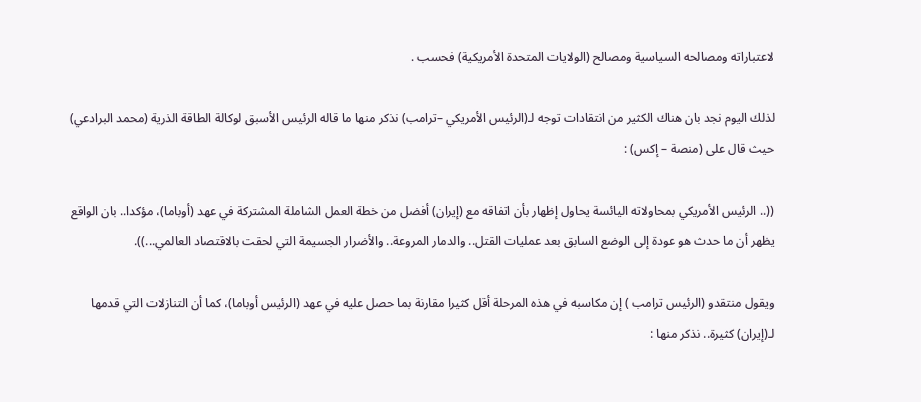لاعتباراته ومصالحه السياسية ومصالح (الولايات المتحدة الأمريكية) فحسب .

لذلك اليوم نجد بان هناك الكثير من انتقادات توجه لـ(الرئيس الأمريكي –ترامب) نذكر منها ما قاله الرئيس الأسبق لوكالة الطاقة الذرية (محمد البرادعي) حيث قال على (منصة – إكس) :

((.. الرئيس الأمريكي بمحاولاته اليائسة يحاول إظهار بأن اتفاقه مع (إيران) أفضل من خطة العمل الشاملة المشتركة في عهد (أوباما)، مؤكدا.. بان الواقع يظهر أن ما حدث هو عودة إلى الوضع السابق بعد عمليات القتل.. والدمار المروعة.. والأضرار الجسيمة التي لحقت بالاقتصاد العالمي...)).

ويقول منتقدو (الرئيس ترامب ) إن مكاسبه في هذه المرحلة أقل كثيرا مقارنة بما حصل عليه في عهد (الرئيس أوباما)، كما أن التنازلات التي قدمها لـ(إيران) كثيرة.. نذكر منها :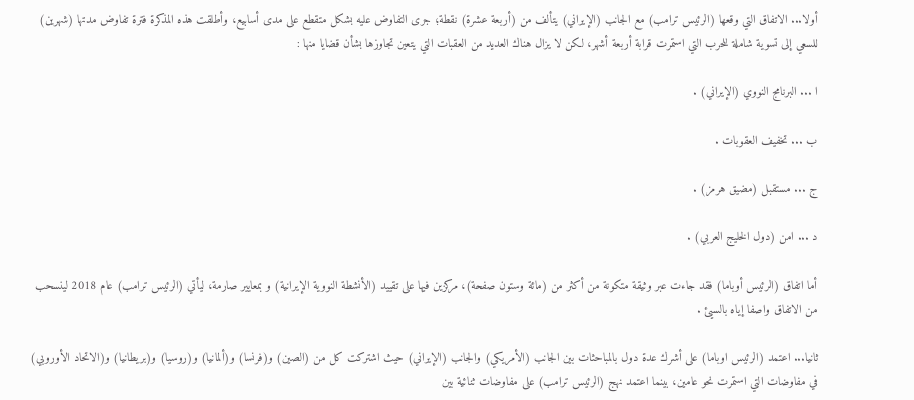أولا... الاتفاق التي وقعها (الرئيس ترامب) مع الجانب (الإيراني) يتألف من (أربعة عشرة) نقطة؛ جرى التفاوض عليه بشكل متقطع على مدى أسابيع، وأطلقت هذه المذكرة فترة تفاوض مدتها (شهرين) للسعي إلى تسوية شاملة للحرب التي استمرت قرابة أربعة أشهر، لكن لا يزال هناك العديد من العقبات التي يتعين تجاوزها بشأن قضايا منها :

ا ... البرنامج النووي (الإيراني) .

ب ... تخفيف العقوبات .

ج ... مستقبل (مضيق هرمز) .

د ... امن (دول الخليج العربي) .

أما اتفاق (الرئيس أوباما) فقد جاءت عبر وثيقة متكونة من أكثر من (مائة وستون صفحة)، مركزين فيها على تقييد (الأنشطة النووية الإيرانية) و بمعايير صارمة، ليأتي (الرئيس ترامب) عام 2018 لينسحب من الاتفاق واصفا إياه بالسيئ .

ثانيا... اعتمد (الرئيس اوباما) على أشرك عدة دول بالمباحثات بين الجانب (الأمريكي) والجانب (الإيراني) حيث اشتركت كل من (الصين) و(فرنسا) و(ألمانيا) و(روسيا) و(بريطانيا) و(الاتحاد الأوروبي) في مفاوضات التي استمرت نحو عامين، بينما اعتمد نهج (الرئيس ترامب) على مفاوضات ثنائية بين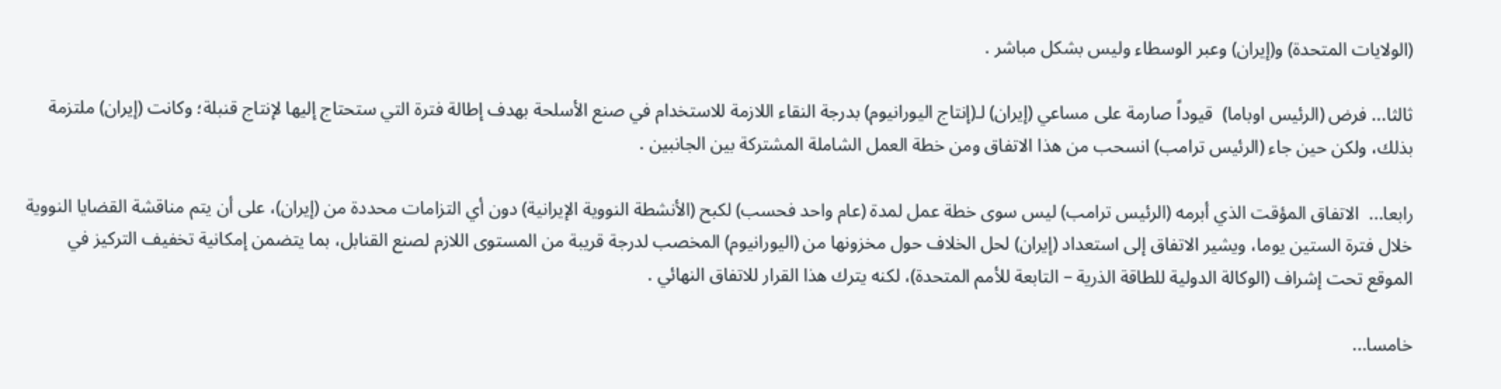(الولايات المتحدة) و(إيران) وعبر الوسطاء وليس بشكل مباشر .

ثالثا... فرض (الرئيس اوباما)  قيوداً صارمة على مساعي (إيران) لـ(إنتاج اليورانيوم) بدرجة النقاء اللازمة للاستخدام في صنع الأسلحة بهدف إطالة فترة التي ستحتاج إليها لإنتاج قنبلة؛ وكانت (إيران) ملتزمة بذلك، ولكن حين جاء (الرئيس ترامب) انسحب من هذا الاتفاق ومن خطة العمل الشاملة المشتركة بين الجانبين .

رابعا...  الاتفاق المؤقت الذي أبرمه (الرئيس ترامب) ليس سوى خطة عمل لمدة (عام واحد فحسب) لكبح (الأنشطة النووية الإيرانية) دون أي التزامات محددة من (إيران)، على أن يتم مناقشة القضايا النووية خلال فترة الستين يوما، ويشير الاتفاق إلى استعداد (إيران) لحل الخلاف حول مخزونها من (اليورانيوم) المخصب لدرجة قريبة من المستوى اللازم لصنع القنابل، بما يتضمن إمكانية تخفيف التركيز في الموقع تحت إشراف (الوكالة الدولية للطاقة الذرية – التابعة للأمم المتحدة)، لكنه يترك هذا القرار للاتفاق النهائي .

خامسا...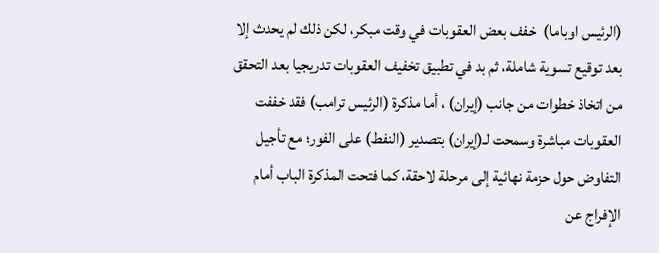(الرئيس اوباما)  خفف بعض العقوبات في وقت مبكر، لكن ذلك لم يحدث إلا بعد توقيع تسوية شاملة، ثم بد في تطبيق تخفيف العقوبات تدريجيا بعد التحقق من اتخاذ خطوات من جانب (إيران) ، أما مذكرة (الرئيس ترامب) فقد خففت العقوبات مباشرة وسمحت لـ(إيران) بتصدير (النفط) على الفور؛ مع تأجيل التفاوض حول حزمة نهائية إلى مرحلة لاحقة، كما فتحت المذكرة الباب أمام الإفراج عن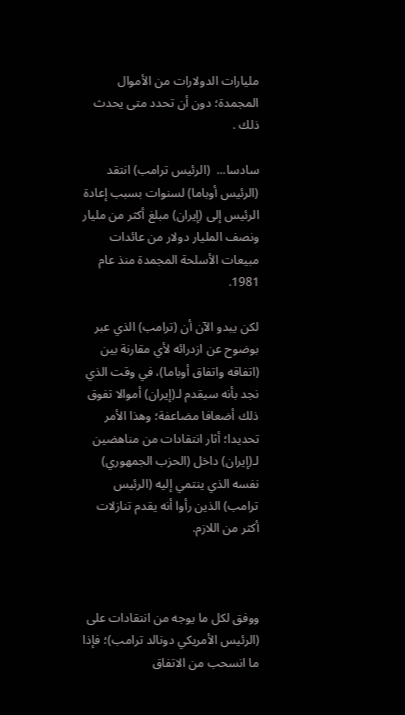مليارات الدولارات من الأموال المجمدة؛ دون أن تحدد متى يحدث ذلك .

سادسا...  (الرئيس ترامب) انتقد (الرئيس أوباما) لسنوات بسبب إعادة الرئيس إلى (إيران) مبلغ أكثر من مليار ونصف المليار دولار من عائدات مبيعات الأسلحة المجمدة منذ عام 1981.

لكن يبدو الآن أن (ترامب) الذي عبر بوضوح عن ازدرائه لأي مقارنة بين (اتفاقه واتفاق أوباما)، في وقت الذي نجد بأنه سيقدم لـ(إيران) أموالا تفوق ذلك أضعافا مضاعفة؛ وهذا الأمر تحديدا؛ أثار انتقادات من مناهضين لـ(إيران) داخل (الحزب الجمهوري) نفسه الذي ينتمي إليه (الرئيس ترامب) الذين رأوا أنه يقدم تنازلات أكثر من اللازم.



ووفق لكل ما يوجه من انتقادات على (الرئيس الأمريكي دونالد ترامب)؛ فإذا ما انسحب من الاتفاق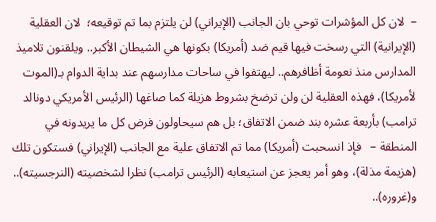–  لان كل المؤشرات توحي بان الجانب (الإيراني) لن يلتزم بما تم توقيعه؛  لان العقلية (الإيرانية) التي رسخت فيها قيم ضد (أمريكا) بكونها هي الشيطان الأكبر.. ويلقنون تلاميذ المدارس منذ نعومة أظافرهم.. ليهتفوا في ساحات مدارسهم عند بداية الدوام بـ(الموت لأمريكا)، فهذه العقلية لن ولن ترضخ بشروط هزيلة كما صاغها (الرئيس الأمريكي دونالد ترامب) بأربعة عشره بند ضمن الاتفاق؛ بل هم سيحاولون فرض كل ما يريدونه في المنطقة –   فإذ انسحبت (أمريكا) مما تم الاتفاق علية مع الجانب (الإيراني) فستكون تلك (هزيمة مذلة)، وهو أمر يعجز عن استيعابه (الرئيس ترامب) نظرا لشخصيته (النرجسيته).. و(غروره)..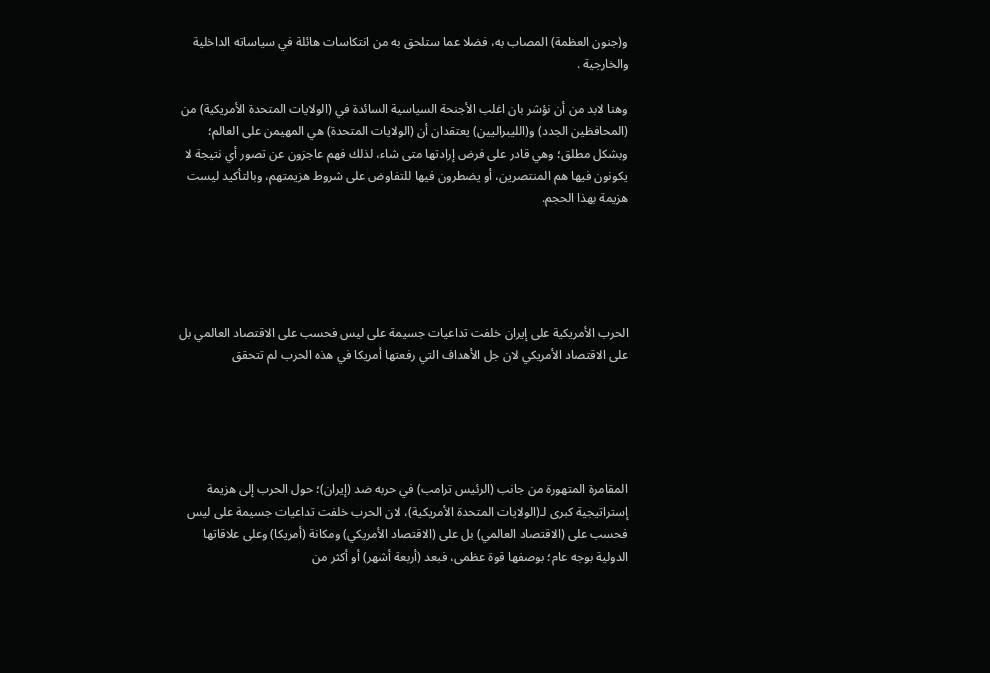و(جنون العظمة) المصاب به، فضلا عما ستلحق به من انتكاسات هائلة في سياساته الداخلية والخارجية .

وهنا لابد من أن نؤشر بان اغلب الأجنحة السياسية السائدة في (الولايات المتحدة الأمريكية) من (المحافظين الجدد) و(الليبراليين) يعتقدان أن (الولايات المتحدة) هي المهيمن على العالم؛ وبشكل مطلق؛ وهي قادر على فرض إرادتها متى شاء، لذلك فهم عاجزون عن تصور أي نتيجة لا يكونون فيها هم المنتصرين، أو يضطرون فيها للتفاوض على شروط هزيمتهم، وبالتأكيد ليست هزيمة بهذا الحجم.





الحرب الأمريكية على إيران خلفت تداعيات جسيمة على ليس فحسب على الاقتصاد العالمي بل على الاقتصاد الأمريكي لان جل الأهداف التي رفعتها أمريكا في هذه الحرب لم تتحقق





المقامرة المتهورة من جانب (الرئيس ترامب) في حربه ضد (إيران)؛ حول الحرب إلى هزيمة إستراتيجية كبرى لـ(الولايات المتحدة الأمريكية)، لان الحرب خلفت تداعيات جسيمة على ليس فحسب على (الاقتصاد العالمي) بل على (الاقتصاد الأمريكي) ومكانة (أمريكا) وعلى علاقاتها الدولية بوجه عام؛ بوصفها قوة عظمى، فبعد (أربعة أشهر) أو أكثر من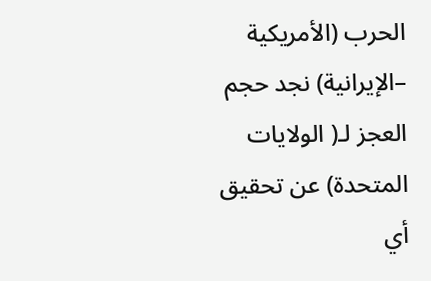الحرب (الأمريكية –الإيرانية) نجد حجم العجز لـ( الولايات المتحدة) عن تحقيق أي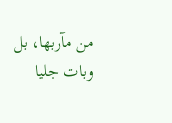من مآربها، بل وبات جليا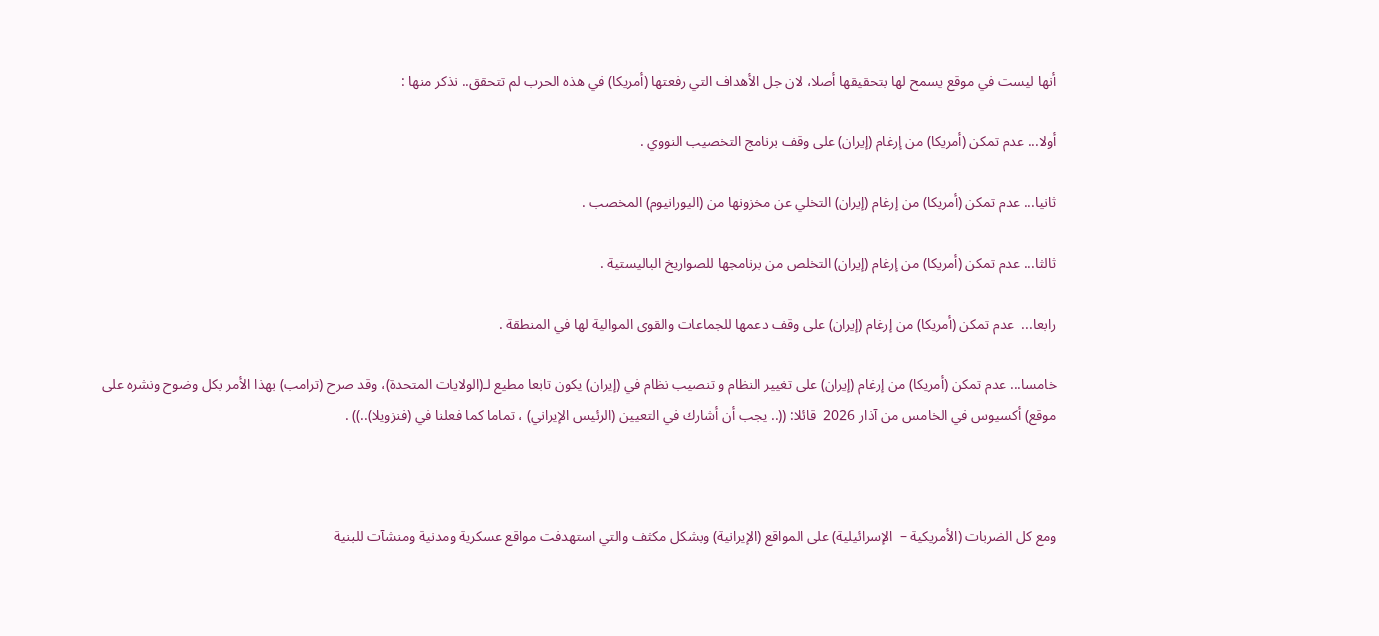أنها ليست في موقع يسمح لها بتحقيقها أصلا، لان جل الأهداف التي رفعتها (أمريكا) في هذه الحرب لم تتحقق.. نذكر منها :

أولا... عدم تمكن (أمريكا) من إرغام (إيران) على وقف برنامج التخصيب النووي .

ثانيا... عدم تمكن (أمريكا) من إرغام (إيران) التخلي عن مخزونها من (اليورانيوم) المخصب .

ثالثا... عدم تمكن (أمريكا) من إرغام (إيران) التخلص من برنامجها للصواريخ الباليستية .

رابعا...  عدم تمكن (أمريكا) من إرغام (إيران) على وقف دعمها للجماعات والقوى الموالية لها في المنطقة .

خامسا... عدم تمكن (أمريكا) من إرغام (إيران) على تغيير النظام و تنصيب نظام في (إيران) يكون تابعا مطيع لـ(الولايات المتحدة)، وقد صرح (ترامب) بهذا الأمر بكل وضوح ونشره على موقع) أكسيوس في الخامس من آذار 2026  قائلا: ((.. يجب أن أشارك في التعيين (الرئيس الإيراني) ، تماما كما فعلنا في (فنزويلا)..)) .



ومع كل الضربات (الأمريكية –  الإسرائيلية) على المواقع (الإيرانية) وبشكل مكثف والتي استهدفت مواقع عسكرية ومدنية ومنشآت للبنية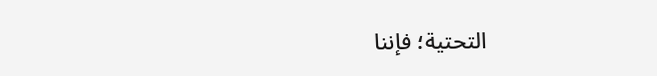التحتية؛ فإننا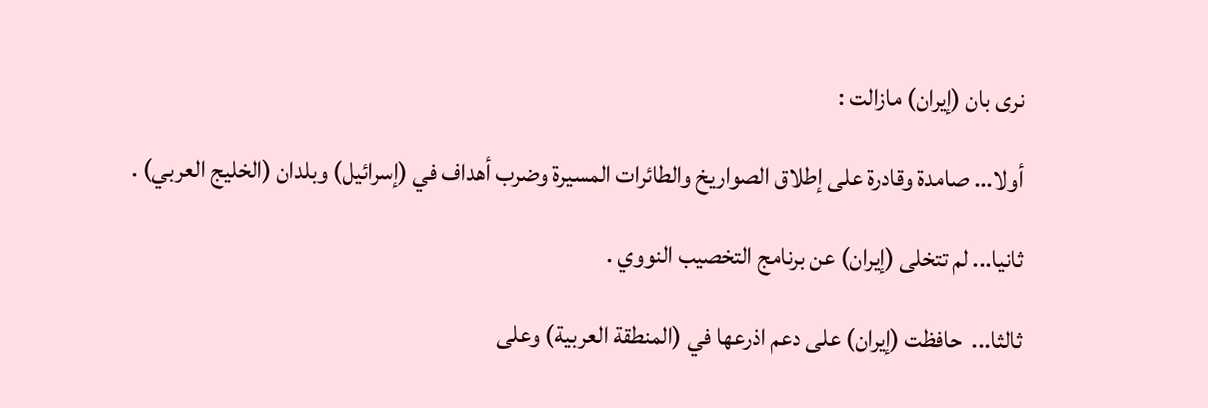نرى بان (إيران) مازالت :

أولا... صامدة وقادرة على إطلاق الصواريخ والطائرات المسيرة وضرب أهداف في (إسرائيل) وبلدان (الخليج العربي) .

ثانيا... لم تتخلى (إيران) عن برنامج التخصيب النووي .

ثالثا...  حافظت (إيران) على دعم اذرعها في (المنطقة العربية) وعلى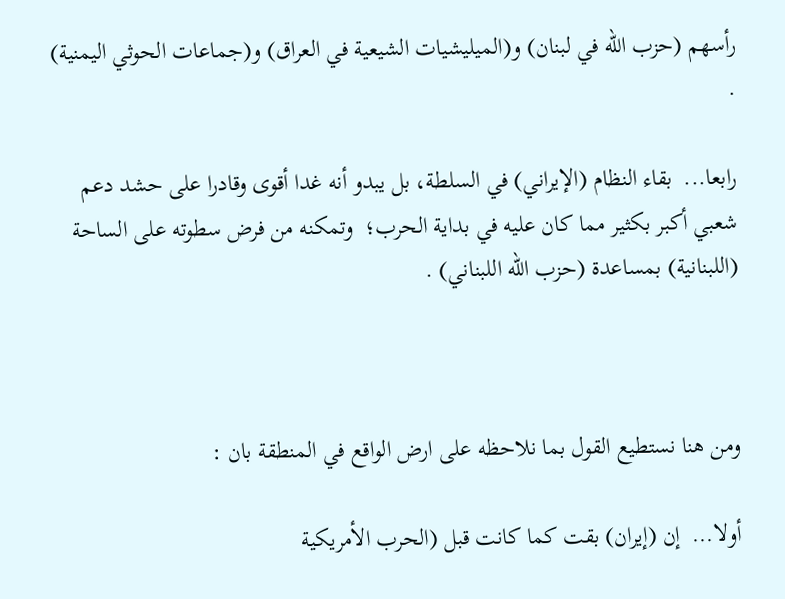رأسهم (حزب الله في لبنان) و(الميليشيات الشيعية في العراق) و(جماعات الحوثي اليمنية) .

رابعا...  بقاء النظام (الإيراني) في السلطة، بل يبدو أنه غدا أقوى وقادرا على حشد دعم شعبي أكبر بكثير مما كان عليه في بداية الحرب؛  وتمكنه من فرض سطوته على الساحة (اللبنانية) بمساعدة (حزب الله اللبناني) .



ومن هنا نستطيع القول بما نلاحظه على ارض الواقع في المنطقة بان :

أولا...  إن (إيران) بقت كما كانت قبل (الحرب الأمريكية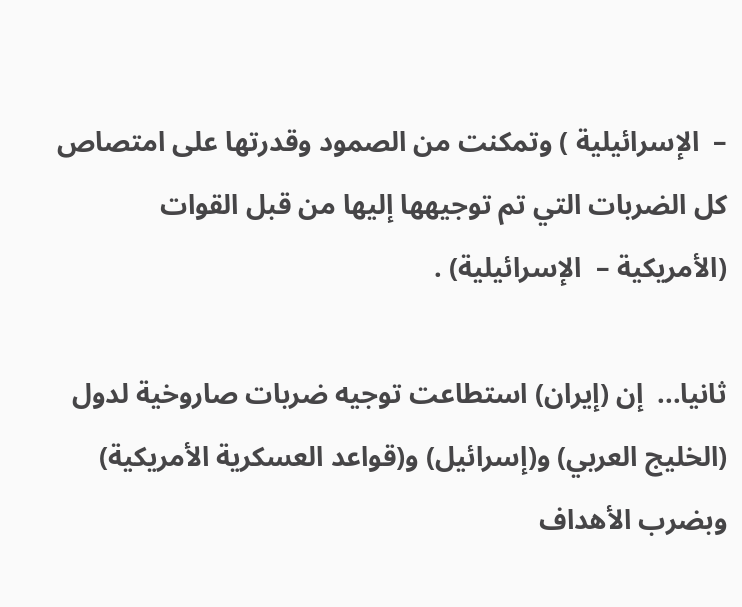–  الإسرائيلية ) وتمكنت من الصمود وقدرتها على امتصاص كل الضربات التي تم توجيهها إليها من قبل القوات (الأمريكية –  الإسرائيلية) .

ثانيا...  إن (إيران) استطاعت توجيه ضربات صاروخية لدول (الخليج العربي) و(إسرائيل) و(قواعد العسكرية الأمريكية) وبضرب الأهداف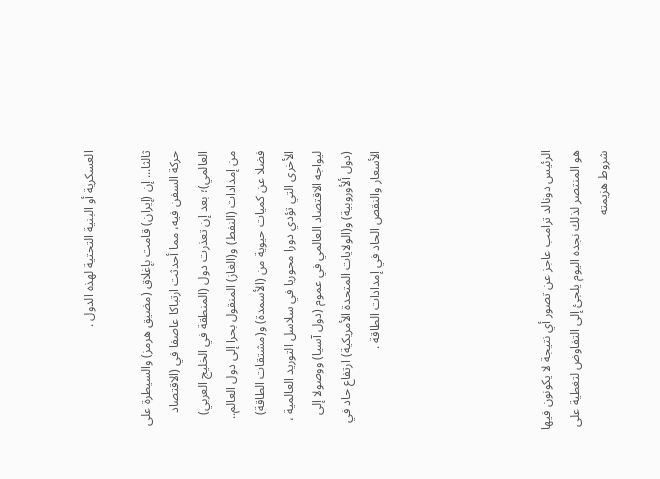العسكرية أو البنية التحتية لهذه الدول .

ثالثا... إن (إيران) قامت بإغلاق (مضيق هرمز) والسيطرة على حركة السفن فيه، مما أحدثت ارتباكا عاصفا في (الاقتصاد العالمي)؛ بعد إن تعذرت دول (المنطقة في الخليج العربي) من إمدادات (النفط) و(الغاز) المنقول بحرا إلى دول العالم.. فضلا عن كميات حيوية من (الأسمدة) و(مشتقات الطاقة) الأخرى التي تؤدي دورا محوريا في سلاسل التوريد العالمية ، ليواجه الاقتصاد العالمي في عموم (دول آسيا) ووصولا إلى (دول ألأوروبية) و(الولايات المتحدة الأمريكية) ارتفاع حاد في الأسعار والنقص الحاد في إمدادات الطاقة .





الرئيس دونالد ترامب عاجز عن تصور أي نتيجة لا يكونون فيها هو المنتصر لذلك نجده اليوم يلجئ إلى التفاوض لتغطية على شروط هزيمته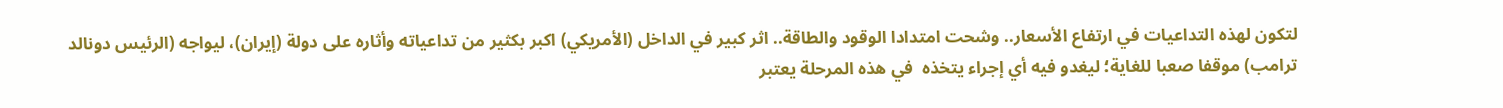لتكون لهذه التداعيات في ارتفاع الأسعار.. وشحت امتدادا الوقود والطاقة.. اثر كبير في الداخل (الأمريكي) اكبر بكثير من تداعياته وأثاره على دولة (إيران)، ليواجه (الرئيس دونالد ترامب) موقفا صعبا للغاية؛ ليغدو فيه أي إجراء يتخذه  في هذه المرحلة يعتبر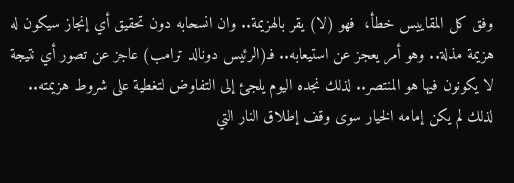وفق كل المقاييس خطأ،  فهو (لا) يقر بالهزيمة.. وان انسحابه دون تحقيق أي إنجاز سيكون له هزيمة مذلة.. وهو أمر يعجز عن استيعابه.. فـ(الرئيس دونالد ترامب) عاجز عن تصور أي نتيجة لا يكونون فيها هو المنتصر.. لذلك نجده اليوم يلجئ إلى التفاوض لتغطية على شروط هزيمته.. لذلك لم يكن إمامه الخيار سوى وقف إطلاق النار التي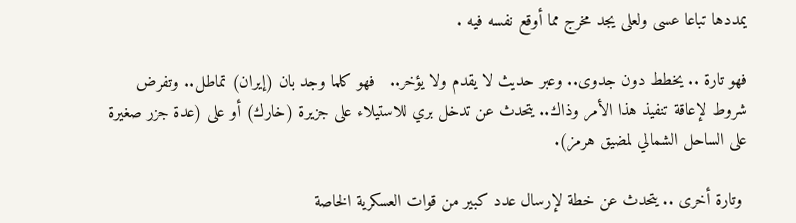يمددها تباعا عسى ولعلى يجد مخرج مما أوقع نفسه فيه .

فهو تارة .. يخطط دون جدوى.. وعبر حديث لا يقدم ولا يؤخر..   فهو كلما وجد بان (إيران) تماطل.. وتفرض شروط لإعاقة تنفيذ هذا الأمر وذاك.. يتحدث عن تدخل بري للاستيلاء على جزيرة (خارك) أو على (عدة جزر صغيرة على الساحل الشمالي لمضيق هرمز).

 وتارة أخرى .. يتحدث عن خطة لإرسال عدد كبير من قوات العسكرية الخاصة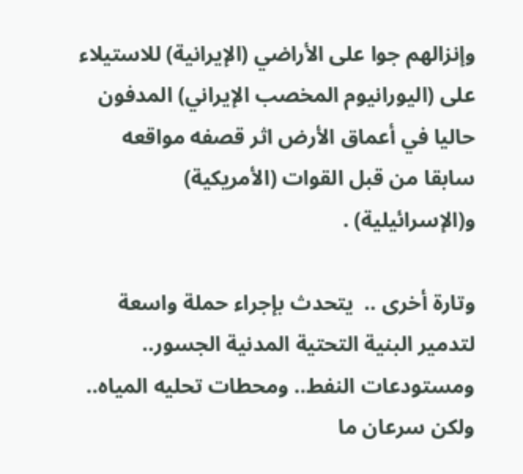وإنزالهم جوا على الأراضي (الإيرانية) للاستيلاء على (اليورانيوم المخصب الإيراني) المدفون حاليا في أعماق الأرض اثر قصفه مواقعه سابقا من قبل القوات (الأمريكية) و(الإسرائيلية) .

وتارة أخرى ..  يتحدث بإجراء حملة واسعة لتدمير البنية التحتية المدنية الجسور.. ومستودعات النفط.. ومحطات تحليه المياه.. ولكن سرعان ما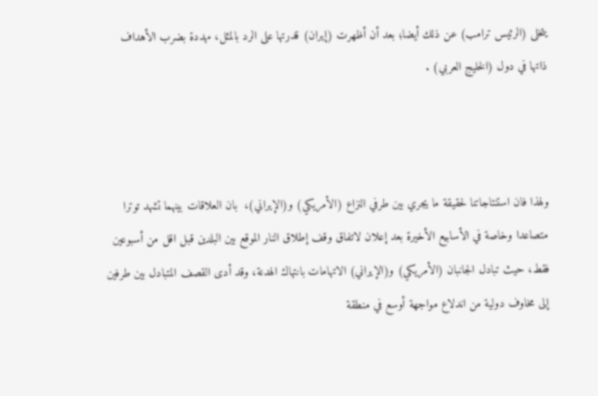يتخلى (الرئيس ترامب) عن ذلك أيضا؛ بعد أن أظهرت (إيران) قدرتها على الرد بالمثل، مهددة بضرب الأهداف ذاتها في دول (الخليج العربي) .



ولهذا فان استنتاجاتنا لحقيقة ما يجري بين طرفي النزاع (الأمريكي) و(الإيراني)،  بان العلاقات بينهما تشهد توترا متصاعدا وخاصة في الأسابيع الأخيرة بعد إعلان لاتفاق وقف إطلاق النار الموقع بين البلدين قبل اقل من أسبوعين فقط، حيث تبادل الجانبان (الأمريكي) و(الإيراني) الاتهامات بانتهاك الهدنة، وقد أدى القصف المتبادل بين طرفين إلى مخاوف دولية من اندلاع مواجهة أوسع في منطقة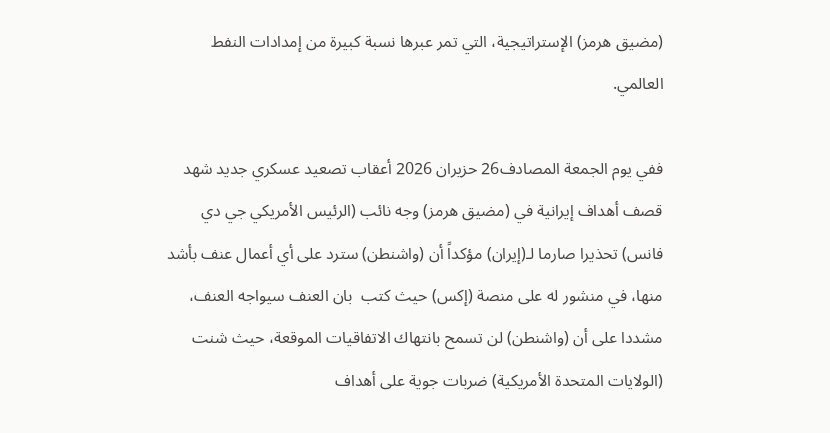(مضيق هرمز) الإستراتيجية، التي تمر عبرها نسبة كبيرة من إمدادات النفط العالمي.

ففي يوم الجمعة المصادف26 حزيران 2026 أعقاب تصعيد عسكري جديد شهد قصف أهداف إيرانية في (مضيق هرمز) وجه نائب (الرئيس الأمريكي جي دي فانس) تحذيرا صارما لـ(إيران) مؤكداً أن (واشنطن) سترد على أي أعمال عنف بأشد منها، في منشور له على منصة (إكس) حيث كتب  بان العنف سيواجه العنف، مشددا على أن (واشنطن) لن تسمح بانتهاك الاتفاقيات الموقعة، حيث شنت (الولايات المتحدة الأمريكية) ضربات جوية على أهداف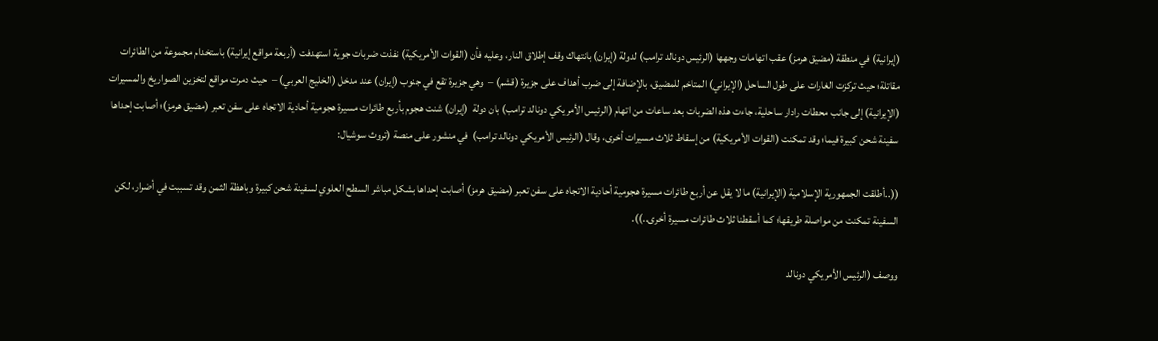(إيرانية) في منطقة (مضيق هرمز) عقب اتهامات وجهها (الرئيس دونالد ترامب) لدولة (إيران) بانتهاك وقف إطلاق النار، وعليه فأن (القوات الأمريكية) نفذت ضربات جوية استهدفت (أربعة مواقع إيرانية) باستخدام مجموعة من الطائرات مقاتلة؛ حيث تركزت الغارات على طول الساحل (الإيراني) المتاخم للمضيق، بالإضافة إلى ضرب أهداف على جزيرة (قشم) –  وهي جزيرة تقع في جنوب (إيران) عند مدخل (الخليج العربي) –  حيث دمرت مواقع لتخزين الصواريخ والمسيرات (الإيرانية) إلى جانب محطات رادار ساحلية، جاءت هذه الضربات بعد ساعات من اتهام (الرئيس الأمريكي دونالد ترامب) بان دولة  (إيران) شنت هجوم بأربع طائرات مسيرة هجومية أحادية الاتجاه على سفن تعبر (مضيق هرمز)؛ أصابت إحداها سفينة شحن كبيرة فيما؛ وقد تمكنت (القوات الأمريكية) من إسقاط ثلاث مسيرات أخرى، وقال (الرئيس الأمريكي دونالد ترامب)  في منشور على منصة (تروث سوشيال:

((..أطلقت الجمهورية الإسلامية (الإيرانية) ما لا يقل عن أربع طائرات مسيرة هجومية أحادية الاتجاه على سفن تعبر (مضيق هرمز) أصابت إحداها بشكل مباشر السطح العلوي لسفينة شحن كبيرة وباهظة الثمن وقد تسببت في أضرار، لكن السفينة تمكنت من مواصلة طريقها؛ كما أسقطنا ثلاث طائرات مسيرة أخرى..)).

ووصف (الرئيس الأمريكي دونالد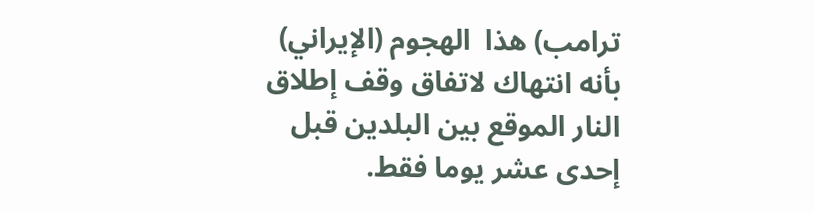ترامب) هذا  الهجوم (الإيراني) بأنه انتهاك لاتفاق وقف إطلاق النار الموقع بين البلدين قبل إحدى عشر يوما فقط.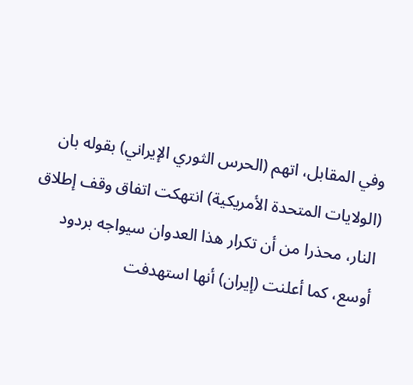وفي المقابل، اتهم (الحرس الثوري الإيراني) بقوله بان (الولايات المتحدة الأمريكية) انتهكت اتفاق وقف إطلاق النار، محذرا من أن تكرار هذا العدوان سيواجه بردود أوسع، كما أعلنت (إيران) أنها استهدفت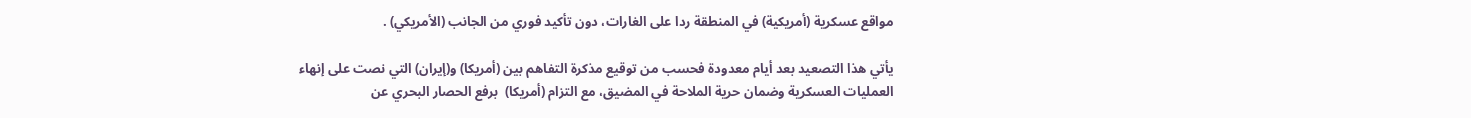مواقع عسكرية (أمريكية) في المنطقة ردا على الغارات، دون تأكيد فوري من الجانب (الأمريكي) .

يأتي هذا التصعيد بعد أيام معدودة فحسب من توقيع مذكرة التفاهم بين (أمريكا) و(إيران) التي نصت على إنهاء العمليات العسكرية وضمان حرية الملاحة في المضيق، مع التزام (أمريكا)  برفع الحصار البحري عن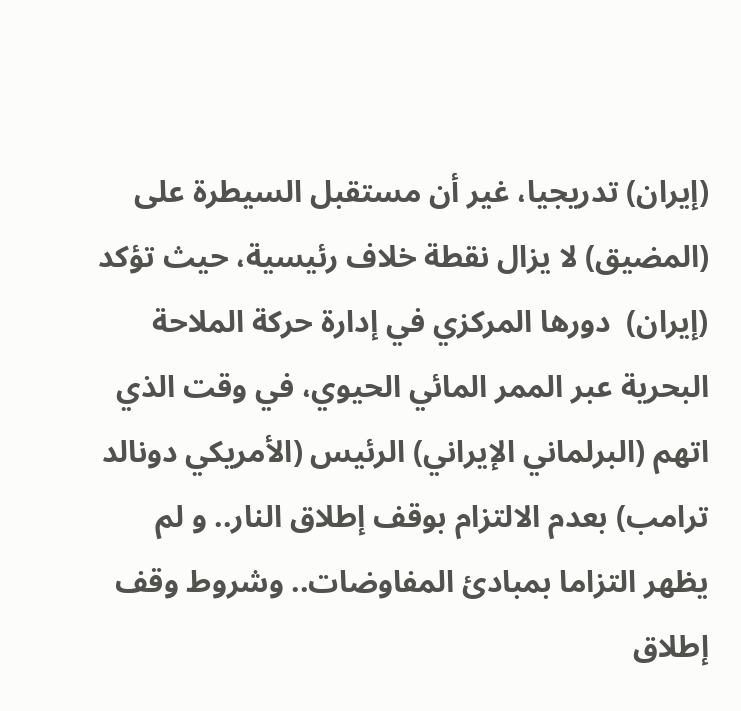(إيران) تدريجيا، غير أن مستقبل السيطرة على (المضيق) لا يزال نقطة خلاف رئيسية، حيث تؤكد (إيران)  دورها المركزي في إدارة حركة الملاحة البحرية عبر الممر المائي الحيوي، في وقت الذي اتهم (البرلماني الإيراني) الرئيس (الأمريكي دونالد ترامب) بعدم الالتزام بوقف إطلاق النار.. و لم يظهر التزاما بمبادئ المفاوضات.. وشروط وقف إطلاق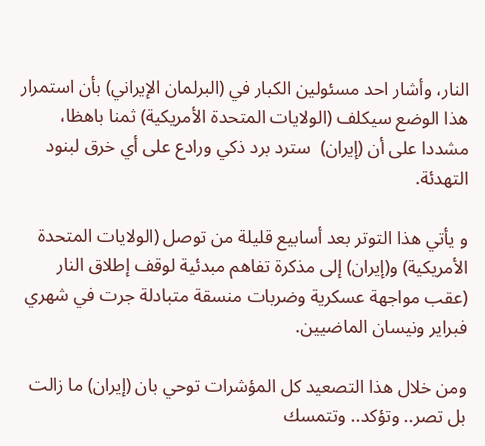النار، وأشار احد مسئولين الكبار في (البرلمان الإيراني) بأن استمرار هذا الوضع سيكلف (الولايات المتحدة الأمريكية) ثمنا باهظا، مشددا على أن (إيران)  سترد برد ذكي ورادع على أي خرق لبنود التهدئة.

و يأتي هذا التوتر بعد أسابيع قليلة من توصل (الولايات المتحدة الأمريكية) و(إيران) إلى مذكرة تفاهم مبدئية لوقف إطلاق النار (عقب مواجهة عسكرية وضربات منسقة متبادلة جرت في شهري فبراير ونيسان الماضيين.

ومن خلال هذا التصعيد كل المؤشرات توحي بان (إيران) ما زالت بل تصر.. وتؤكد.. وتتمسك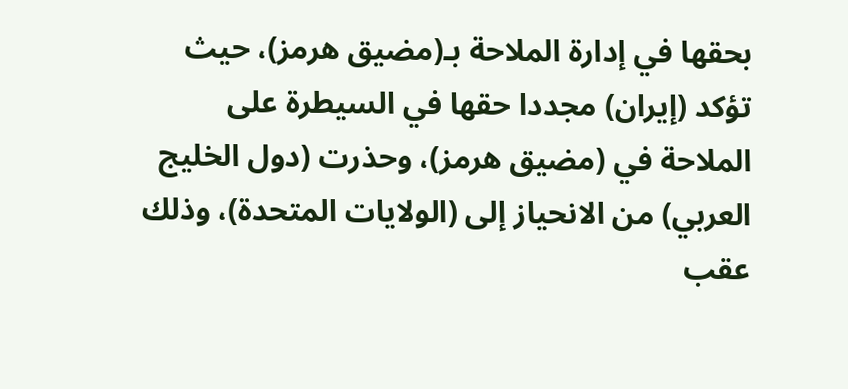بحقها في إدارة الملاحة بـ(مضيق هرمز)، حيث تؤكد (إيران) مجددا حقها في السيطرة على الملاحة في (مضيق هرمز)، وحذرت (دول الخليج العربي) من الانحياز إلى (الولايات المتحدة)، وذلك عقب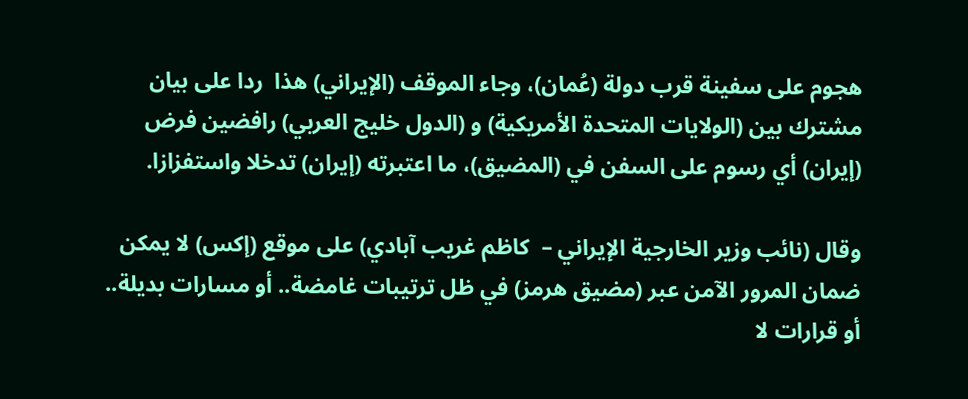هجوم على سفينة قرب دولة (عُمان)، وجاء الموقف (الإيراني) هذا  ردا على بيان مشترك بين (الولايات المتحدة الأمريكية) و (الدول خليج العربي) رافضين فرض (إيران) أي رسوم على السفن في (المضيق)، ما اعتبرته (إيران) تدخلا واستفزازا.

وقال (نائب وزير الخارجية الإيراني –  كاظم غريب آبادي) على موقع (إكس) لا يمكن ضمان المرور الآمن عبر (مضيق هرمز) في ظل ترتيبات غامضة.. أو مسارات بديلة.. أو قرارات لا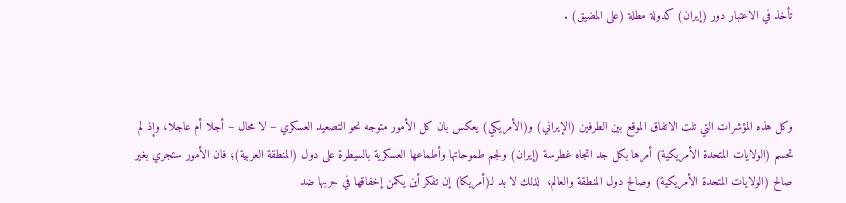تأخذ في الاعتبار دور (إيران) كدولة مطلة (على المضيق) .



وكل هذه المؤشرات التي تلت الاتفاق الموقع بين الطرفين (الإيراني) و(الأمريكي) يعكس بان كل الأمور متوجه نحو التصعيد العسكري – لا محال – أجلا أم عاجلا، وإذ لم تحسم (الولايات المتحدة الأمريكية) أمرها بكل جد اتجاه غطرسة (إيران) ولجم طموحاتها وأطماعها العسكرية بالسيطرة على دول (المنطقة العربية)؛ فان الأمور ستجري بغير صالح (الولايات المتحدة الأمريكية) وصالح دول المنطقة والعالم،  لذلك لا بد لـ(أمريكا) إن تفكر أين يكمن إخفاقها في حربها ضد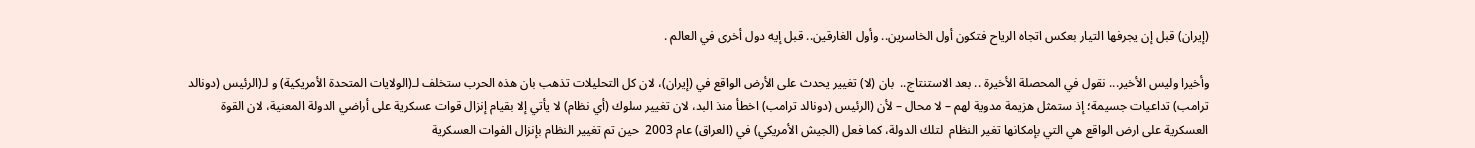(إيران) قبل إن يجرفها التيار بعكس اتجاه الرياح فتكون أول الخاسرين.. وأول الغارقين.. قبل إيه دول أخرى في العالم .

وأخيرا وليس الأخير... نقول في المحصلة الأخيرة .. بعد الاستنتاج..  بان (لا) تغيير يحدث على الأرض الواقع في (إيران)، لان كل التحليلات تذهب بان هذه الحرب ستخلف لـ(الولايات المتحدة الأمريكية) و لـ(الرئيس (دونالد ترامب) تداعيات جسيمة؛ إذ ستمثل هزيمة مدوية لهم – لا محال – لأن (الرئيس (دونالد ترامب) اخطأ منذ البد، لان تغيير سلوك (أي نظام) لا يأتي إلا بقيام إنزال قوات عسكرية على أراضي الدولة المعنية، لان القوة العسكرية على ارض الواقع هي التي بإمكانها تغير النظام  لتلك الدولة، كما فعل (الجيش الأمريكي) في (العراق) عام 2003  حين تم تغيير النظام بإنزال الفوات العسكرية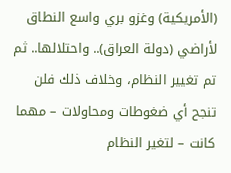(الأمريكية) وغزو بري واسع النطاق لأراضي (دولة العراق).. واحتلالها.. ثم تم تغيير النظام، وخلاف ذلك فلن تنجح أي ضغوطات ومحاولات – مهما كانت – لتغير النظام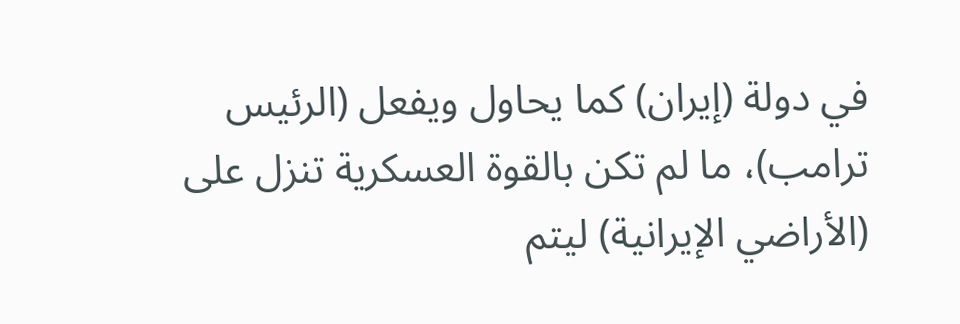في دولة (إيران) كما يحاول ويفعل (الرئيس ترامب)، ما لم تكن بالقوة العسكرية تنزل على (الأراضي الإيرانية) ليتم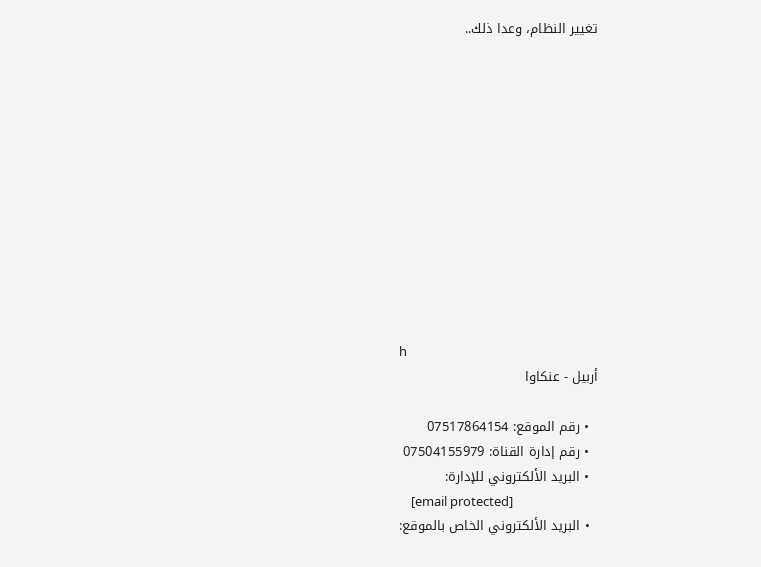تغيير النظام، وعدا ذلك..












h
أربيل - عنكاوا

  • رقم الموقع: 07517864154
  • رقم إدارة القناة: 07504155979
  • البريد الألكتروني للإدارة:
    [email protected]
  • البريد الألكتروني الخاص بالموقع: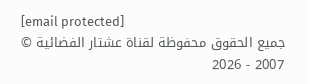[email protected]
جميع الحقوق محفوظة لقناة عشتار الفضائية © 2007 - 2026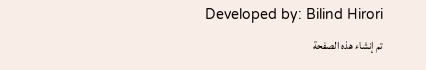Developed by: Bilind Hirori
تم إنشاء هذه الصفحة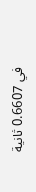في 0.6607 ثانية